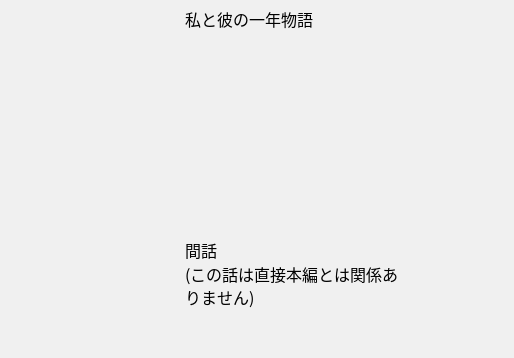私と彼の一年物語









間話
(この話は直接本編とは関係ありません)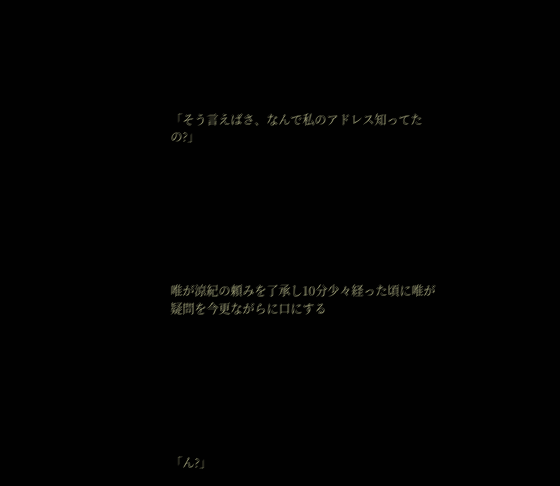「そう言えばさ、なんで私のアドレス知ってたの?」








唯が涼紀の頼みを了承し10分少々経った頃に唯が疑問を今更ながらに口にする








「ん?」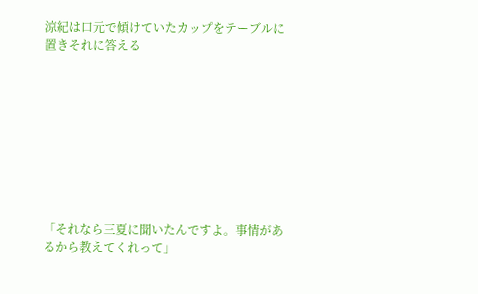涼紀は口元で傾けていたカップをテーブルに置きそれに答える









「それなら三夏に聞いたんですよ。事情があるから教えてくれって」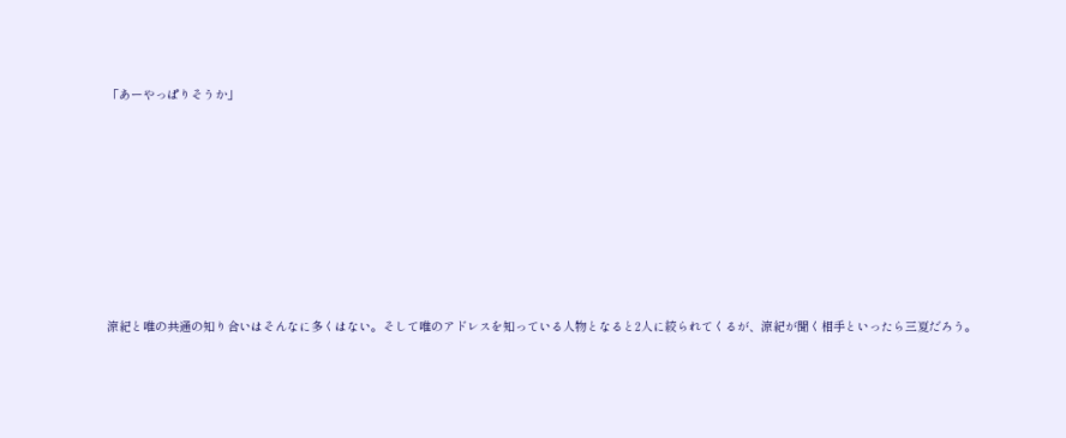「あーやっぱりそうか」








涼紀と唯の共通の知り合いはそんなに多くはない。そして唯のアドレスを知っている人物となると2人に絞られてくるが、涼紀が聞く相手といったら三夏だろう。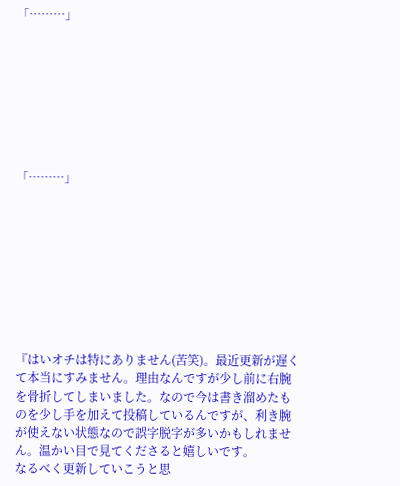「………」








「………」









『はいオチは特にありません(苦笑)。最近更新が遅くて本当にすみません。理由なんですが少し前に右腕を骨折してしまいました。なので今は書き溜めたものを少し手を加えて投稿しているんですが、利き腕が使えない状態なので誤字脱字が多いかもしれません。温かい目で見てくださると嬉しいです。
なるべく更新していこうと思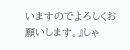いますのでよろしくお願いします。』しゃ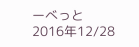ーべっと
2016年12/28